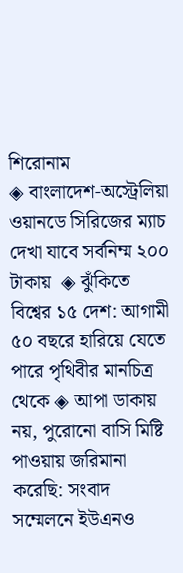শিরোনাম
◈ বাংলাদেশ-অস্ট্রেলিয়া ওয়ানডে সিরিজের ম্যাচ দেখা যা‌বে সর্বনিম্ম ২০০ টাকায়  ◈ ঝুঁকিতে বিশ্বের ১৫ দেশ: আগামী ৫০ বছরে হারিয়ে যেতে পারে পৃথিবীর মানচিত্র থেকে ◈ আপা ডাকায় নয়, পুরোনো বাসি মিষ্টি পাওয়ায় জরিমানা করেছি: সংবাদ সম্মেলনে ইউএনও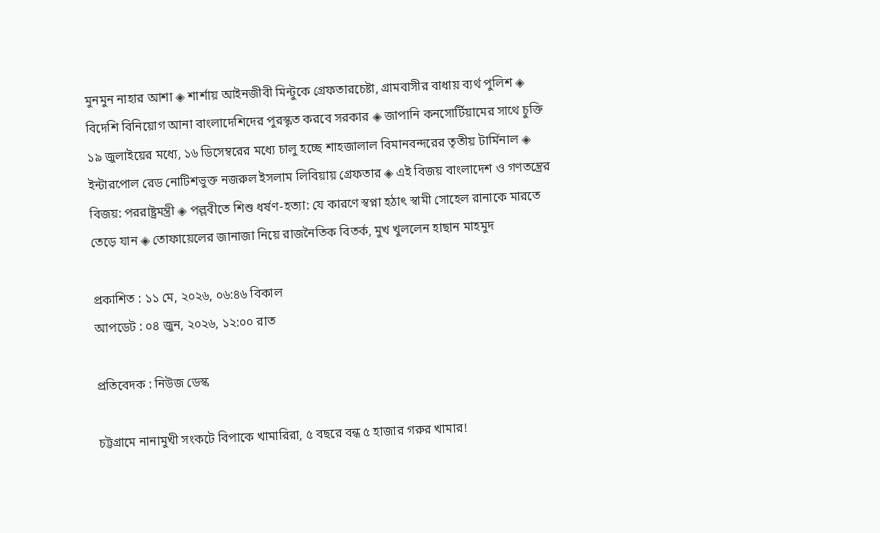মুনমুন নাহার আশা ◈ শার্শায় আইনজীবী মিন্টুকে গ্রেফতারচেষ্টা, গ্রামবাসীর বাধায় ব্যর্থ পুলিশ ◈ বিদেশি বিনিয়োগ আনা বাংলাদেশিদের পুরস্কৃত করবে সরকার ◈ জাপানি কনসোর্টিয়ামের সাথে চুক্তি ১৯ জুলাইয়ের মধ্যে, ১৬ ডিসেম্বরের মধ্যে চালু হচ্ছে শাহজালাল বিমানবন্দরের তৃতীয় টার্মিনাল ◈ ইন্টারপোল রেড নোটিশভুক্ত নজরুল ইসলাম লিবিয়ায় গ্রেফতার ◈ এই বিজয় বাংলাদেশ ও গণতন্ত্রের বিজয়: পররাষ্ট্রমন্ত্রী ◈ পল্লবীতে শিশু ধর্ষণ-হত্যা: যে কারণে স্বপ্না হঠাৎ স্বামী সোহেল রানাকে মারতে তেড়ে যান ◈ তোফায়েলের জানাজা নিয়ে রাজনৈতিক বিতর্ক, মুখ খুললেন হাছান মাহমুদ

প্রকাশিত : ১১ মে, ২০২৬, ০৬:৪৬ বিকাল
আপডেট : ০৪ জুন, ২০২৬, ১২:০০ রাত

প্রতিবেদক : নিউজ ডেস্ক

চট্টগ্রামে নানামুখী সংকটে বিপাকে খামারিরা, ৫ বছরে বন্ধ ৫ হাজার গরুর খামার!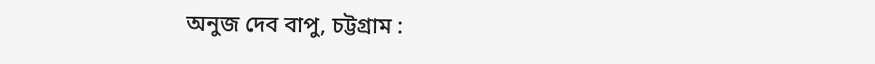অনুজ দেব বাপু, চট্টগ্রাম :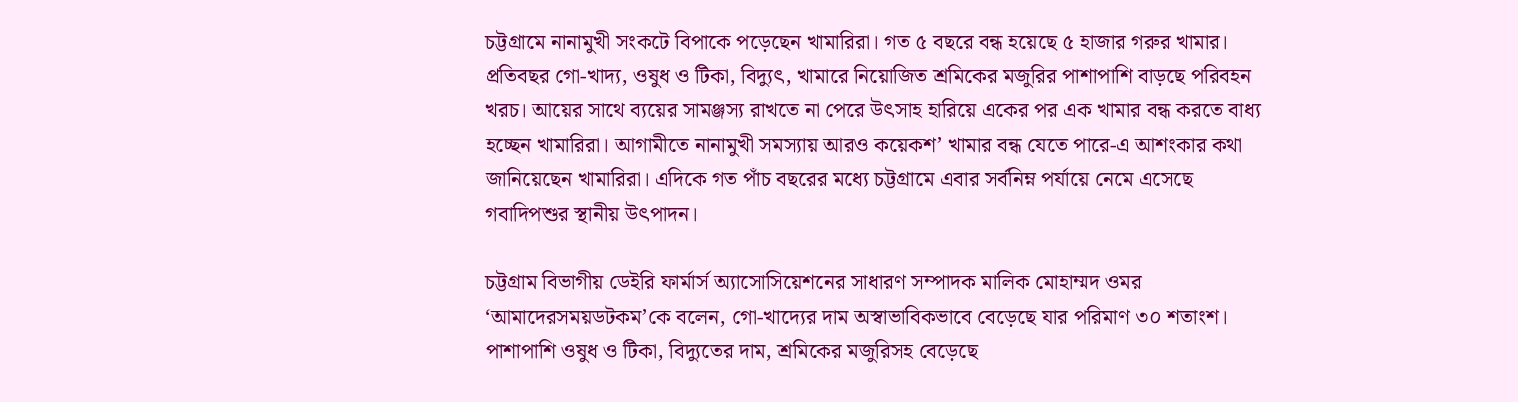চট্টগ্রামে নানামুখী সংকটে বিপাকে পড়েছেন খামারিরা। গত ৫ বছরে বন্ধ হয়েছে ৫ হাজার গরুর খামার। প্রতিবছর গো-খাদ্য, ওষুধ ও টিকা, বিদ্যুৎ, খামারে নিয়োজিত শ্রমিকের মজুরির পাশাপাশি বাড়ছে পরিবহন খরচ। আয়ের সাথে ব্যয়ের সামঞ্জস্য রাখতে না পেরে উৎসাহ হারিয়ে একের পর এক খামার বন্ধ করতে বাধ্য হচ্ছেন খামারিরা। আগামীতে নানামুখী সমস্যায় আরও কয়েকশ’ খামার বন্ধ যেতে পারে-এ আশংকার কথা জানিয়েছেন খামারিরা। এদিকে গত পাঁচ বছরের মধ্যে চট্টগ্রামে এবার সর্বনিম্ন পর্যায়ে নেমে এসেছে গবাদিপশুর স্থানীয় উৎপাদন।

চট্টগ্রাম বিভাগীয় ডেইরি ফার্মার্স অ্যাসোসিয়েশনের সাধারণ সম্পাদক মালিক মোহাম্মদ ওমর ‘আমাদেরসময়ডটকম’কে বলেন, গো-খাদ্যের দাম অস্বাভাবিকভাবে বেড়েছে যার পরিমাণ ৩০ শতাংশ। পাশাপাশি ওষুধ ও টিকা, বিদ্যুতের দাম, শ্রমিকের মজুরিসহ বেড়েছে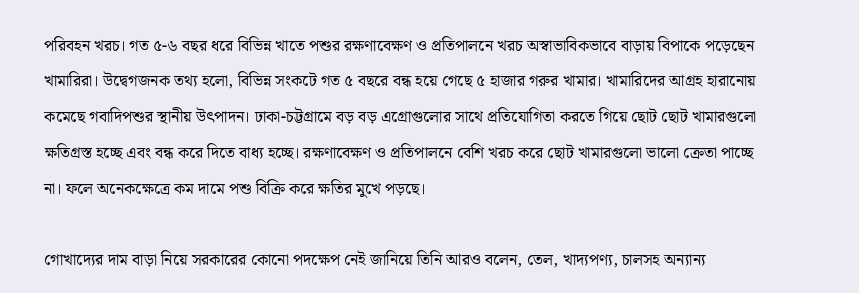পরিবহন খরচ। গত ৫-৬ বছর ধরে বিভিন্ন খাতে পশুর রক্ষণাবেক্ষণ ও প্রতিপালনে খরচ অস্বাভাবিকভাবে বাড়ায় বিপাকে পড়েছেন খামারিরা। উদ্বেগজনক তথ্য হলো, বিভিন্ন সংকটে গত ৫ বছরে বন্ধ হয়ে গেছে ৫ হাজার গরুর খামার। খামারিদের আগ্রহ হারানোয় কমেছে গবাদিপশুর স্থানীয় উৎপাদন। ঢাকা-চট্টগ্রামে বড় বড় এগ্রোগুলোর সাথে প্রতিযোগিতা করতে গিয়ে ছোট ছোট খামারগুলো ক্ষতিগ্রস্ত হচ্ছে এবং বন্ধ করে দিতে বাধ্য হচ্ছে। রক্ষণাবেক্ষণ ও প্রতিপালনে বেশি খরচ করে ছোট খামারগুলো ভালো ক্রেতা পাচ্ছে না। ফলে অনেকক্ষেত্রে কম দামে পশু বিক্রি করে ক্ষতির মুখে পড়ছে।

গোখাদ্যের দাম বাড়া নিয়ে সরকারের কোনো পদক্ষেপ নেই জানিয়ে তিনি আরও বলেন, তেল, খাদ্যপণ্য, চালসহ অন্যান্য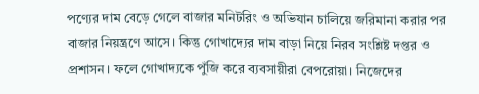পণ্যের দাম বেড়ে গেলে বাজার মনিটরিং ও অভিযান চালিয়ে জরিমানা করার পর বাজার নিয়ন্ত্রণে আসে। কিন্তু গোখাদ্যের দাম বাড়া নিয়ে নিরব সংশ্লিষ্ট দপ্তর ও প্রশাসন। ফলে গোখাদ্যকে পুঁজি করে ব্যবসায়ীরা বেপরোয়া। নিজেদের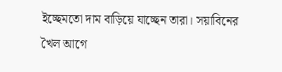ইচ্ছেমতো দাম বাড়িয়ে যাচ্ছেন তারা। সয়াবিনের খৈল আগে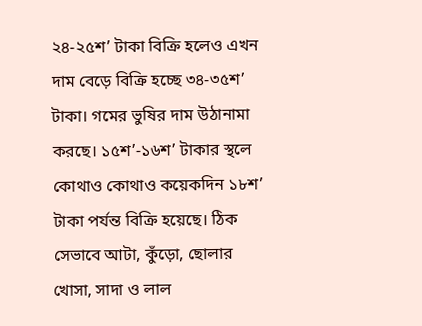২৪-২৫শ’ টাকা বিক্রি হলেও এখন দাম বেড়ে বিক্রি হচ্ছে ৩৪-৩৫শ’ টাকা। গমের ভুষির দাম উঠানামা করছে। ১৫শ’-১৬শ’ টাকার স্থলে কোথাও কোথাও কয়েকদিন ১৮শ’ টাকা পর্যন্ত বিক্রি হয়েছে। ঠিক সেভাবে আটা, কুঁড়ো, ছোলার খোসা, সাদা ও লাল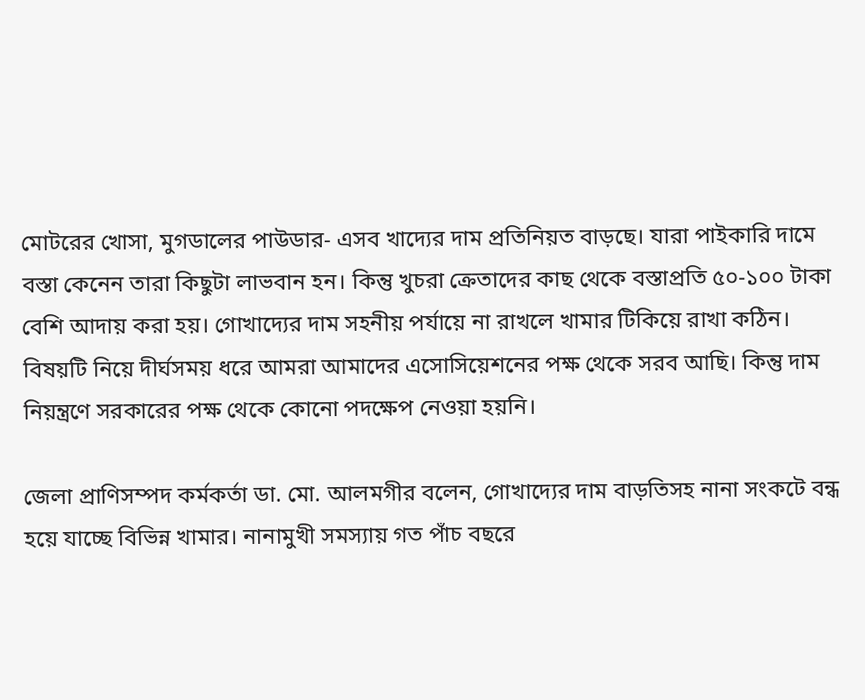মোটরের খোসা, মুগডালের পাউডার- এসব খাদ্যের দাম প্রতিনিয়ত বাড়ছে। যারা পাইকারি দামে বস্তা কেনেন তারা কিছুটা লাভবান হন। কিন্তু খুচরা ক্রেতাদের কাছ থেকে বস্তাপ্রতি ৫০-১০০ টাকা বেশি আদায় করা হয়। গোখাদ্যের দাম সহনীয় পর্যায়ে না রাখলে খামার টিকিয়ে রাখা কঠিন। বিষয়টি নিয়ে দীর্ঘসময় ধরে আমরা আমাদের এসোসিয়েশনের পক্ষ থেকে সরব আছি। কিন্তু দাম নিয়ন্ত্রণে সরকারের পক্ষ থেকে কোনো পদক্ষেপ নেওয়া হয়নি।

জেলা প্রাণিসম্পদ কর্মকর্তা ডা. মো. আলমগীর বলেন, গোখাদ্যের দাম বাড়তিসহ নানা সংকটে বন্ধ হয়ে যাচ্ছে বিভিন্ন খামার। নানামুখী সমস্যায় গত পাঁচ বছরে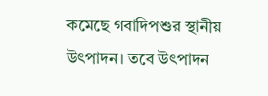কমেছে গবাদিপশুর স্থানীয় উৎপাদন। তবে উৎপাদন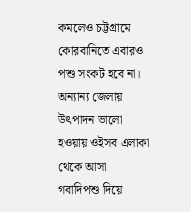কমলেও চট্টগ্রামে কোরবানিতে এবারও পশু সংকট হবে না। অন্যান্য জেলায় উৎপাদন ভালো হওয়ায় ওইসব এলাকা থেকে আসা গবাদিপশু দিয়ে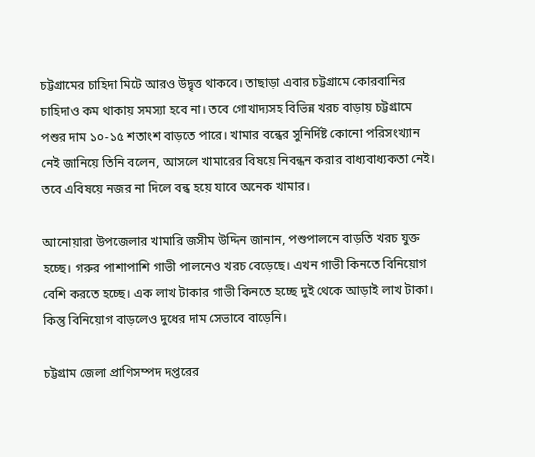চট্টগ্রামের চাহিদা মিটে আরও উদ্বৃত্ত থাকবে। তাছাড়া এবার চট্টগ্রামে কোরবানির চাহিদাও কম থাকায় সমস্যা হবে না। তবে গোখাদ্যসহ বিভিন্ন খরচ বাড়ায় চট্টগ্রামে পশুর দাম ১০-১৫ শতাংশ বাড়তে পারে। খামার বন্ধের সুনির্দিষ্ট কোনো পরিসংখ্যান নেই জানিয়ে তিনি বলেন, আসলে খামারের বিষয়ে নিবন্ধন করার বাধ্যবাধ্যকতা নেই। তবে এবিষয়ে নজর না দিলে বন্ধ হয়ে যাবে অনেক খামার।

আনোয়ারা উপজেলার খামারি জসীম উদ্দিন জানান, পশুপালনে বাড়তি খরচ যুক্ত হচ্ছে। গরুর পাশাপাশি গাভী পালনেও খরচ বেড়েছে। এখন গাভী কিনতে বিনিয়োগ বেশি করতে হচ্ছে। এক লাখ টাকার গাভী কিনতে হচ্ছে দুই থেকে আড়াই লাখ টাকা। কিন্তু বিনিয়োগ বাড়লেও দুধের দাম সেভাবে বাড়েনি।

চট্টগ্রাম জেলা প্রাণিসম্পদ দপ্তরের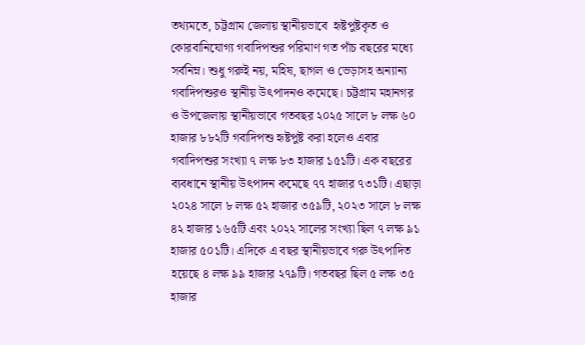তথ্যমতে, চট্টগ্রাম জেলায় স্থানীয়ভাবে  হৃষ্টপুষ্টকৃত ও কোরবানিযোগ্য গবাদিপশুর পরিমাণ গত পাঁচ বছরের মধ্যে সর্বনিম্ন। শুধু গরুই নয়, মহিষ, ছাগল ও ভেড়াসহ অন্যান্য গবাদিপশুরও স্থানীয় উৎপাদনও কমেছে। চট্টগ্রাম মহানগর ও উপজেলায় স্থানীয়ভাবে গতবছর ২০২৫ সালে ৮ লক্ষ ৬০ হাজার ৮৮২টি গবাদিপশু হৃষ্টপুষ্ট করা হলেও এবার গবাদিপশুর সংখ্যা ৭ লক্ষ ৮৩ হাজার ১৫১টি। এক বছরের ব্যবধানে স্থানীয় উৎপাদন কমেছে ৭৭ হাজার ৭৩১টি। এছাড়া ২০২৪ সালে ৮ লক্ষ ৫২ হাজার ৩৫৯টি, ২০২৩ সালে ৮ লক্ষ ৪২ হাজার ১৬৫টি এবং ২০২২ সালের সংখ্যা ছিল ৭ লক্ষ ৯১ হাজার ৫০১টি। এদিকে এ বছর স্থানীয়ভাবে গরু উৎপাদিত হয়েছে ৪ লক্ষ ৯৯ হাজার ২৭৯টি। গতবছর ছিল ৫ লক্ষ ৩৫ হাজার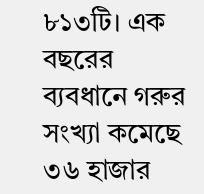৮১৩টি। এক বছরের ব্যবধানে গরুর সংখ্যা কমেছে ৩৬ হাজার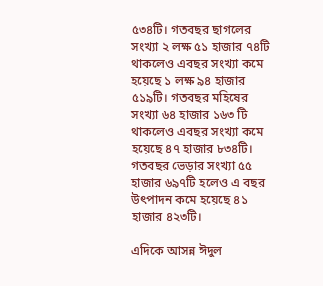৫৩৪টি। গতবছর ছাগলের সংখ্যা ২ লক্ষ ৫১ হাজার ৭৪টি থাকলেও এবছর সংখ্যা কমে হয়েছে ১ লক্ষ ৯৪ হাজার ৫১৯টি। গতবছর মহিষের সংখ্যা ৬৪ হাজার ১৬৩ টি থাকলেও এবছর সংখ্যা কমে হয়েছে ৪৭ হাজার ৮৩৪টি। গতবছর ভেড়ার সংখ্যা ৫৫ হাজার ৬৯৭টি হলেও এ বছর উৎপাদন কমে হয়েছে ৪১ হাজার ৪২৩টি।

এদিকে আসন্ন ঈদুল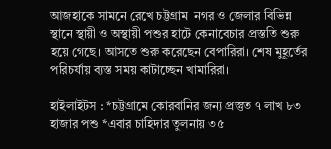আজহাকে সামনে রেখে চট্টগ্রাম  নগর ও জেলার বিভিন্ন স্থানে স্থায়ী ও অস্থায়ী পশুর হাটে কেনাবেচার প্রস্ততি শুরু হয়ে গেছে। আসতে শুরু করেছেন বেপারিরা। শেষ মুহূর্তের পরিচর্যায় ব্যস্ত সময় কাটাচ্ছেন খামারিরা।

হাইলাইটস : *চট্টগ্রামে কোরবানির জন্য প্রস্তুত ৭ লাখ ৮৩ হাজার পশু *এবার চাহিদার তুলনায় ৩৫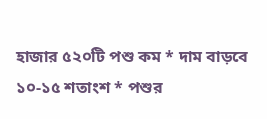হাজার ৫২০টি পশু কম * দাম বাড়বে ১০-১৫ শতাংশ * পশুর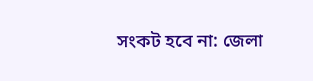সংকট হবে না: জেলা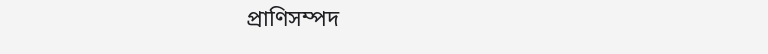প্রাণিসম্পদ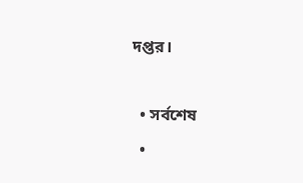দপ্তর।

  • সর্বশেষ
  •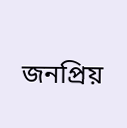জনপ্রিয়